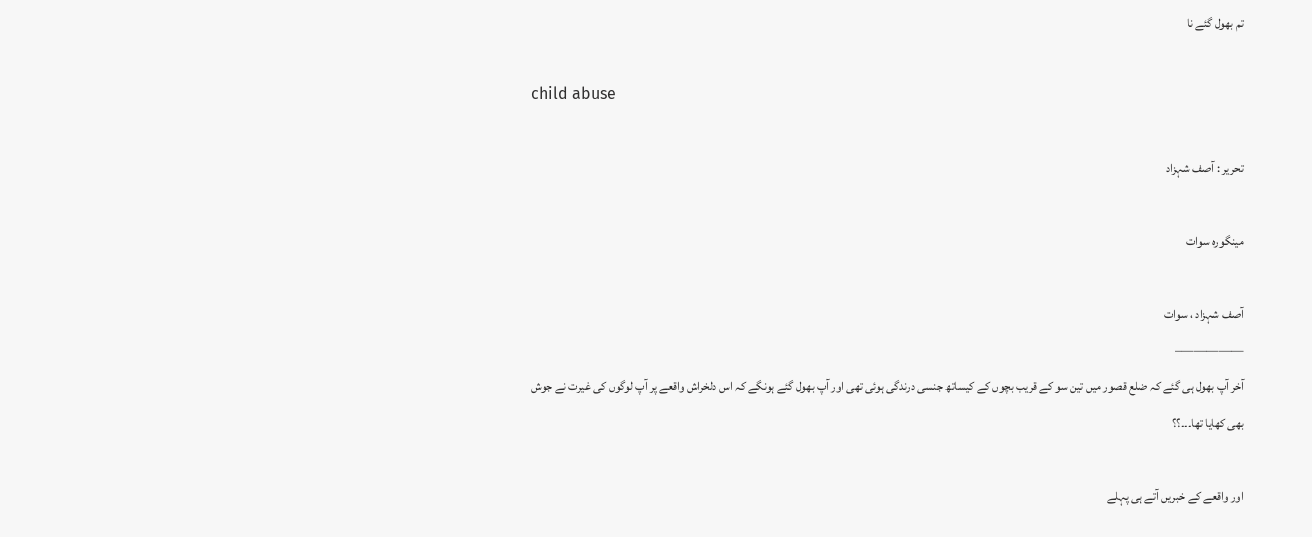تم بھول گئے نا

child abuse

تحریر : آصف شہزاد

مینگورہ سوات

آصف شہزاد ، سوات
—————–
آخر آپ بھول ہی گئے کہ ضلع قصور میں تین سو کے قریب بچوں کے کیساتھ جنسی درندگی ہوئی تھی اور آپ بھول گئے ہونگے کہ اس دلخراش واقعے پر آپ لوگوں کی غیرت نے جوش بھی کھایا تھا۔۔۔؟؟

اور واقعے کے خبریں آتے ہی پہلے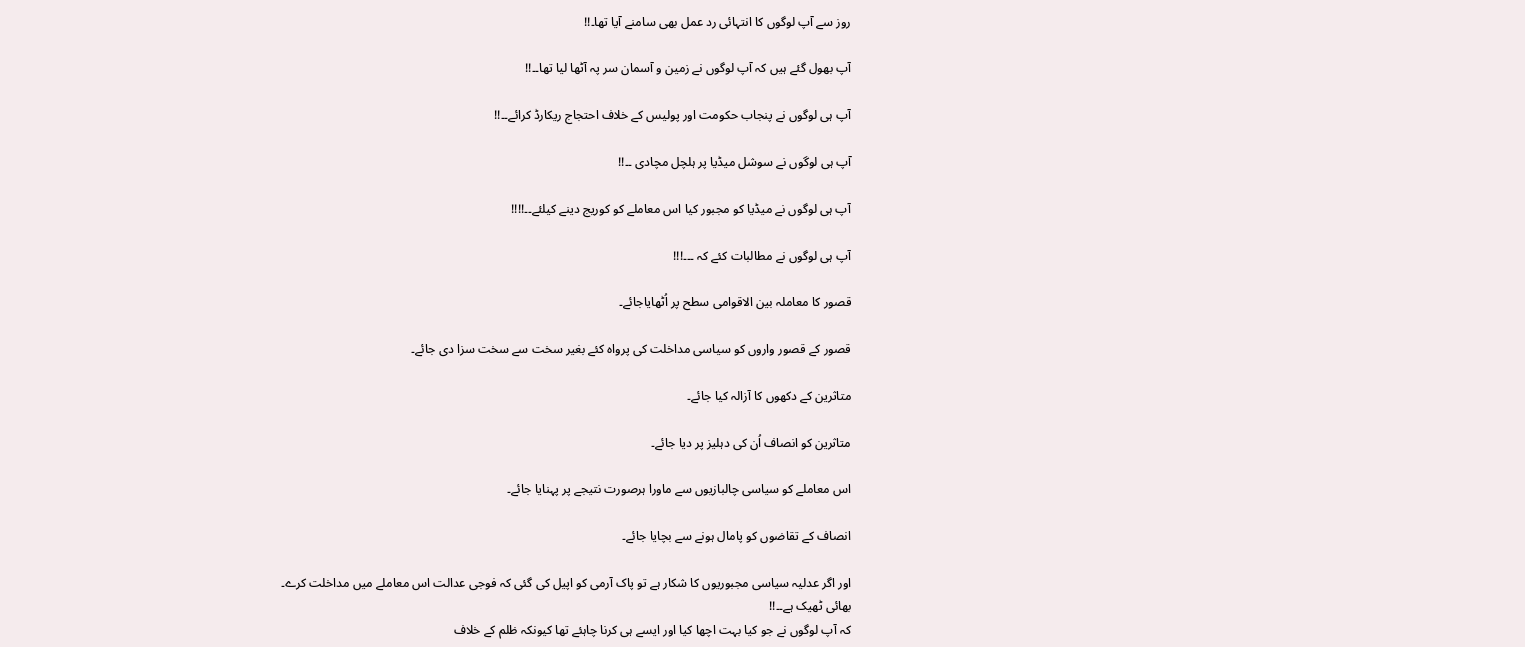روز سے آپ لوگوں کا انتہائی رد عمل بھی سامنے آیا تھا۔!!

آپ بھول گئے ہیں کہ آپ لوگوں نے زمین و آسمان سر پہ آٹھا لیا تھا۔۔!!

آپ ہی لوگوں نے پنجاب حکومت اور پولیس کے خلاف احتجاج ریکارڈ کرائے۔۔!!

آپ ہی لوگوں نے سوشل میڈیا پر ہلچل مچادی ۔۔!!

آپ ہی لوگوں نے میڈیا کو مجبور کیا اس معاملے کو کوریج دینے کیلئے۔۔!!!!

آپ ہی لوگوں نے مطالبات کئے کہ ۔۔۔!!!

قصور کا معاملہ بین الاقوامی سطح پر اُٹھایاجائے۔

قصور کے قصور واروں کو سیاسی مداخلت کی پرواہ کئے بغیر سخت سے سخت سزا دی جائے۔

متاثرین کے دکھوں کا آزالہ کیا جائے۔

متاثرین کو انصاف اُن کی دہلیز پر دیا جائے۔

اس معاملے کو سیاسی چالبازیوں سے ماورا ہرصورت نتیجے پر پہنایا جائے۔

انصاف کے تقاضوں کو پامال ہونے سے بچایا جائے۔

اور اگر عدلیہ سیاسی مجبوریوں کا شکار ہے تو پاک آرمی کو اپیل کی گئی کہ فوجی عدالت اس معاملے میں مداخلت کرے۔
بھائی ٹھیک ہے۔۔!!
کہ آپ لوگوں نے جو کیا بہت اچھا کیا اور ایسے ہی کرنا چاہئے تھا کیونکہ ظلم کے خلاف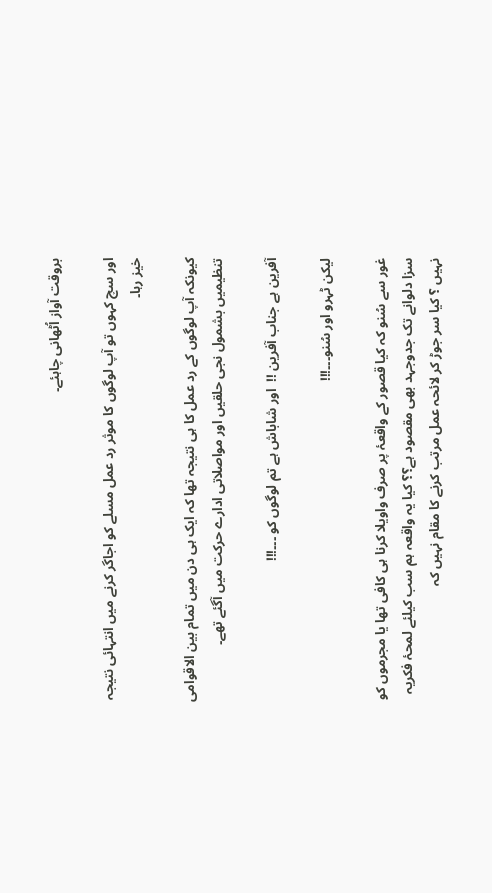بروقت آواز اُٹھانی چاہئے۔

اور سچ کہوں تو آپ لوگوں کا موثر رد عمل مسلے کو اجاگر کرنے میں انتہائی نتیجہ خیز رہا۔

کیونکہ آپ لوگوں کے رد عمل کا ہی نتیجہ تھا کہ ایک ہی دن میں تمام بین الاقوامی تنظیمیں بشمول نجی حلقیں اور مواصلاتی ادارے حرکت میں آگئے تھے۔

آفرین ہے جناب آفرین !!  اور شاباش ہے تم لوگوں کو ۔۔۔!!!

لیکن ٹہرو اور سُنو۔۔۔!!!

غور سے سُنو کہ کیا قصور کے واقعۂ پر صرف واویلا کرنا ہی کافی تھا یا مجرموں کو سزا دلوانے تک جدوجہد بھی مقصود ہے؟؟ کیا یہ واقعہ ہم سب کیلئے لمحۂ فکریہ نہیں ؟ کیا سر جوڑ کر لائحہ عمل مرتب کرنے کا مقام نہیں کہ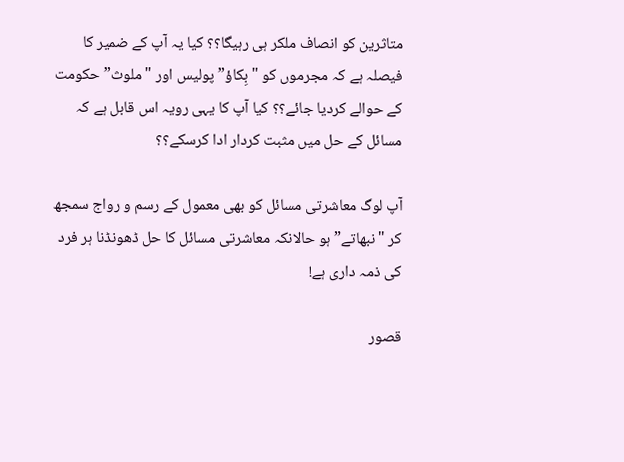متاثرین کو انصاف ملکر ہی رہیگا؟؟ کیا یہ آپ کے ضمیر کا فیصلہ ہے کہ مجرموں کو "بِکاؤ” پولیس اور "ملوث” حکومت کے حوالے کردیا جائے؟؟ کیا آپ کا یہی رویہ اس قابل ہے کہ مسائل کے حل میں مثبت کردار ادا کرسکے؟؟

آپ لوگ معاشرتی مسائل کو بھی معمول کے رسم و رواج سمجھ کر "نبھاتے” ہو حالانکہ معاشرتی مسائل کا حل ڈھونڈنا ہر فرد کی ذمہ داری ہے!

قصور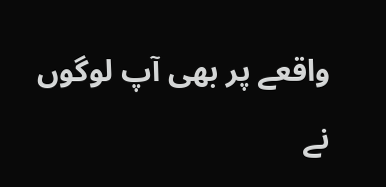واقعے پر بھی آپ لوگوں نے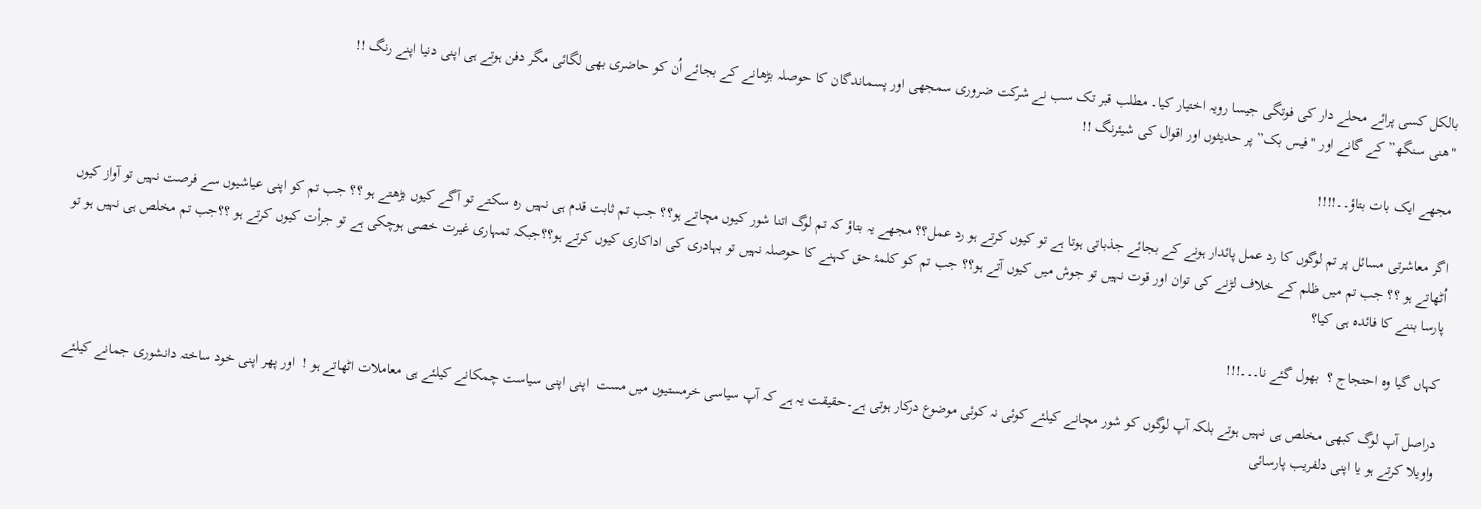بالکل کسی پرائے محلے دار کی فوتگی جیسا رویہ اختیار کیا۔ مطلب قبر تک سب نے شرکت ضروری سمجھی اور پسماندگان کا حوصلہ بڑھانے کے بجائے اُن کو حاضری بھی لگائی مگر دفن ہوتے ہی اپنی دنیا اپنے رنگ !!
"ھنی سنگھ” کے گانے اور "فیس بک” پر حدیثوں اور اقوال کی شیئرنگ !!

مجھے ایک بات بتاؤ۔۔!!!!

اگر معاشرتی مسائل پر تم لوگوں کا رد عمل پائدار ہونے کے بجائے جذباتی ہوتا ہے تو کیوں کرتے ہو رد عمل؟؟ مجھے یہ بتاؤ کہ تم لوگ اتنا شور کیوں مچاتے ہو؟؟ جب تم ثابت قدم ہی نہیں رہ سکتے تو آگے کیوں بڑھتے ہو ؟؟ جب تم کو اپنی عیاشیوں سے فرصت نہیں تو آواز کیوں اُٹھاتے ہو ؟؟ جب تم میں ظلم کے خلاف لڑنے کی توان اور قوت نہیں تو جوش میں کیوں آتے ہو؟؟ جب تم کو کلمۂ حق کہنے کا حوصلہ نہیں تو بہادری کی اداکاری کیوں کرتے ہو؟؟جبکہ تمہاری غیرت خصی ہوچکی ہے تو جرأت کیوں کرتے ہو ؟؟جب تم مخلص ہی نہیں ہو تو پارسا بننے کا فائدہ ہی کیا؟

کہاں گیا وہ احتجاج ؟  بھول گئے نا۔۔۔!!!

دراصل آپ لوگ کبھی مخلص ہی نہیں ہوتے بلکہ آپ لوگوں کو شور مچانے کیلئے کوئی نہ کوئی موضوع درکار ہوتی ہے۔حقیقت یہ ہے کہ آپ سیاسی خرمستیوں میں مست  اپنی اپنی سیاست چمکانے کیلئے ہی معاملات اٹھاتے ہو !  اور پھر اپنی خود ساختہ دانشوری جمانے کیلئے واویلا کرتے ہو یا اپنی دلفریب پارسائی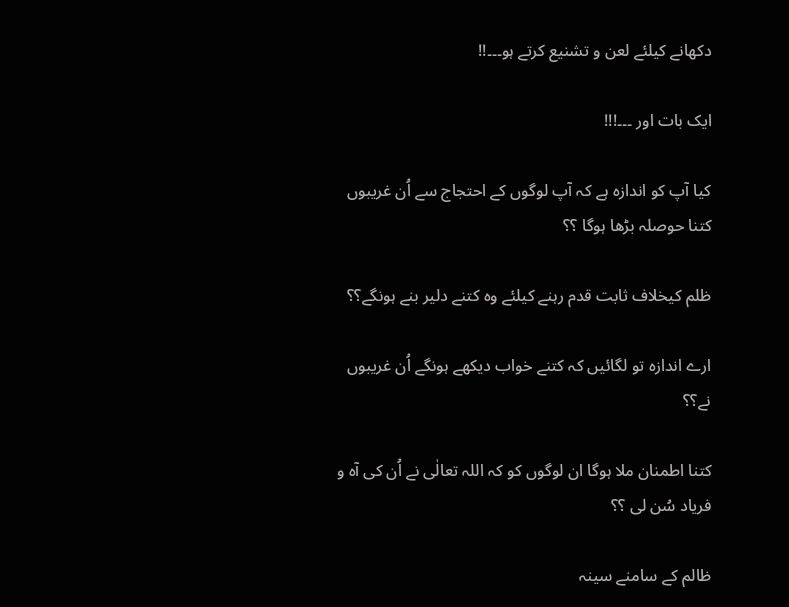دکھانے کیلئے لعن و تشنیع کرتے ہو۔۔۔!!

ایک بات اور ۔۔۔!!!

کیا آپ کو اندازہ ہے کہ آپ لوگوں کے احتجاج سے اُن غریبوں کتنا حوصلہ بڑھا ہوگا ؟؟

ظلم کیخلاف ثابت قدم رہنے کیلئے وہ کتنے دلیر بنے ہونگے؟؟

ارے اندازہ تو لگائیں کہ کتنے خواب دیکھے ہونگے اُن غریبوں نے؟؟

کتنا اطمنان ملا ہوگا ان لوگوں کو کہ اللہ تعالٰی نے اُن کی آہ و فریاد سُن لی ؟؟

ظالم کے سامنے سینہ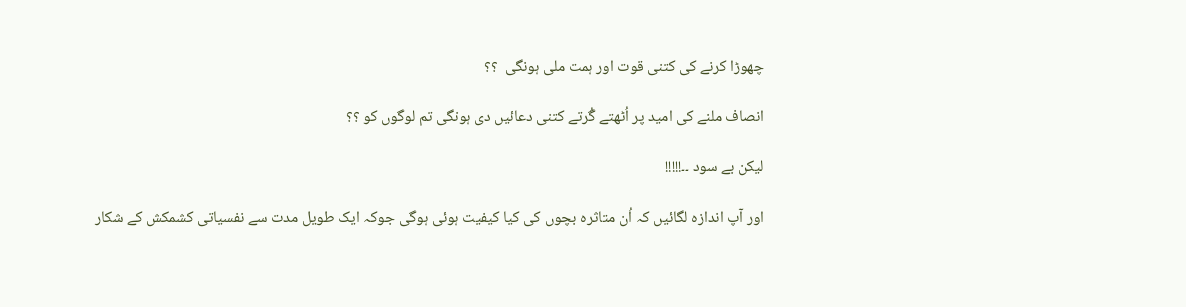چھوڑا کرنے کی کتنی قوت اور ہمت ملی ہونگی  ؟؟

انصاف ملنے کی امید پر اُٹھتے گُرتے کتنی دعائیں دی ہونگی تم لوگوں کو ؟؟

لیکن بے سود ۔۔!!!!!

اور آپ اندازہ لگائیں کہ اُن متاثرہ بچوں کی کیا کیفیت ہوئی ہوگی جوکہ ایک طویل مدت سے نفسیاتی کشمکش کے شکار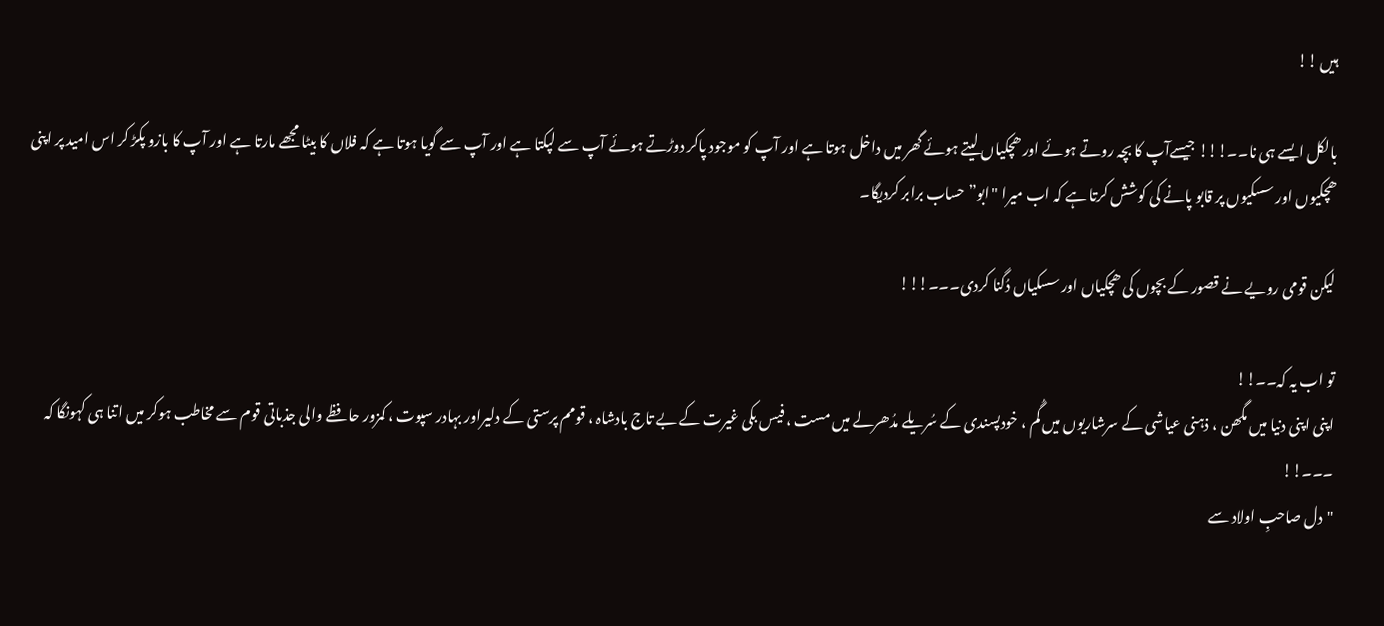ہیں !!

بالکل ایسے ہی نا۔۔!!! جیسےآپ کا بچہ روتے ہوئے اور ھچکیاں لیتے ہوئے گھر میں داخل ہوتا ہے اور آپ کو موجود پاکر دوڑتے ہوئے آپ سے لپکتا ہے اور آپ سے گویا ہوتا ہے کہ فلاں کا بیٹا مجھے مارتا ہے اور آپ کا بازو پکڑ کر اس امید پر اپنی ھچکیوں اور سسکیوں پر قابو پانے کی کوشش کرتا ہے کہ اب میرا "ابو” حساب برابر کردیگا۔

لیکن قومی رویے نے قصور کے بچوں کی ھچکیاں اور سسکیاں دُگنا کردی۔۔۔!!!

تو اب یہ کہ۔۔!!
اپنی اپنی دنیا میں مگھن ، ذہنی عیاشی کے سرشاریوں میں گُم ، خودپسندی کے سُریلے مدُھرلے میں مست ، فیس بکی غیرت کے بے تاج بادشاہ ، قومم پرستی کے دلیراور بہادر سپوت ، کمزور حافظے والی جذباتی قوم سے مخاطب ہوکر میں اتنا ہی کہونگا کہ ۔۔۔!!
"دل صاحبِ اولاد سے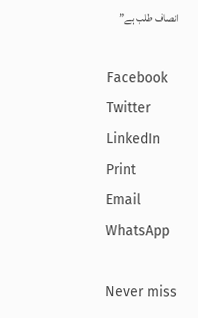انصاف طلب ہے”

Facebook
Twitter
LinkedIn
Print
Email
WhatsApp

Never miss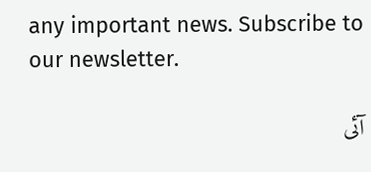any important news. Subscribe to our newsletter.

آئی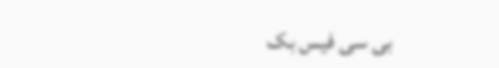بی سی فیس بک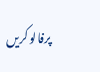پرفالو کریں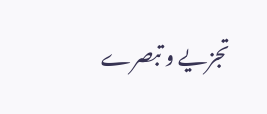تجزیے و تبصرے